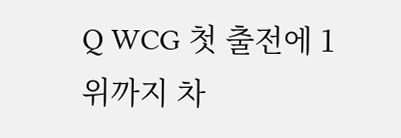Q WCG 첫 출전에 1위까지 차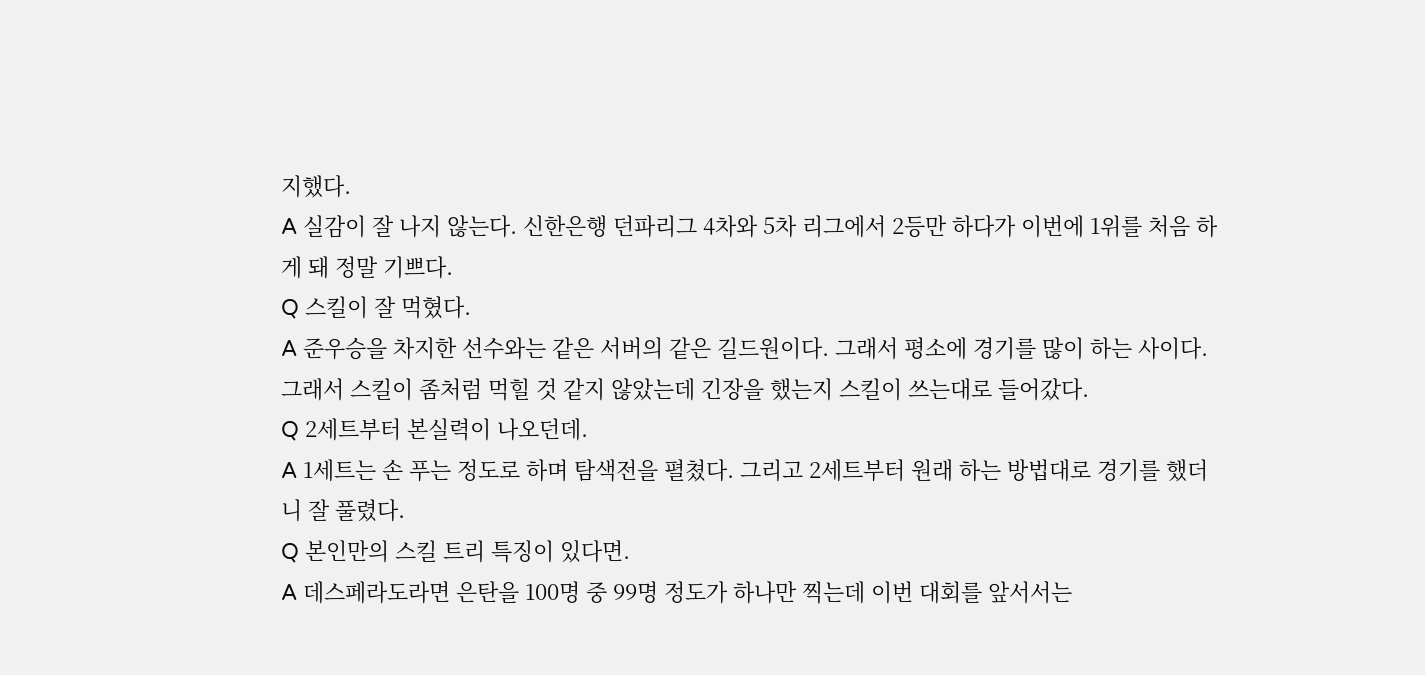지했다.
A 실감이 잘 나지 않는다. 신한은행 던파리그 4차와 5차 리그에서 2등만 하다가 이번에 1위를 처음 하게 돼 정말 기쁘다.
Q 스킬이 잘 먹혔다.
A 준우승을 차지한 선수와는 같은 서버의 같은 길드원이다. 그래서 평소에 경기를 많이 하는 사이다. 그래서 스킬이 좀처럼 먹힐 것 같지 않았는데 긴장을 했는지 스킬이 쓰는대로 들어갔다.
Q 2세트부터 본실력이 나오던데.
A 1세트는 손 푸는 정도로 하며 탐색전을 펼쳤다. 그리고 2세트부터 원래 하는 방법대로 경기를 했더니 잘 풀렸다.
Q 본인만의 스킬 트리 특징이 있다면.
A 데스페라도라면 은탄을 100명 중 99명 정도가 하나만 찍는데 이번 대회를 앞서서는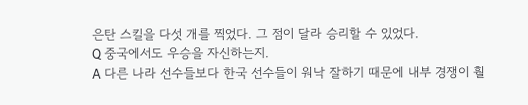은탄 스킬을 다섯 개를 찍었다. 그 점이 달라 승리할 수 있었다.
Q 중국에서도 우승을 자신하는지.
A 다른 나라 선수들보다 한국 선수들이 워낙 잘하기 때문에 내부 경쟁이 훨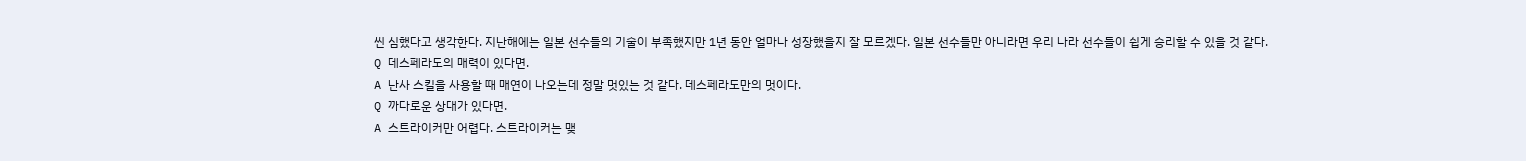씬 심했다고 생각한다. 지난해에는 일본 선수들의 기술이 부족했지만 1년 동안 얼마나 성장했을지 잘 모르겠다. 일본 선수들만 아니라면 우리 나라 선수들이 쉽게 승리할 수 있을 것 같다.
Q 데스페라도의 매력이 있다면.
A 난사 스킬을 사용할 때 매연이 나오는데 정말 멋있는 것 같다. 데스페라도만의 멋이다.
Q 까다로운 상대가 있다면.
A 스트라이커만 어렵다. 스트라이커는 맺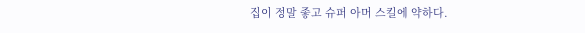집이 정말 좋고 슈퍼 아머 스킬에 약하다.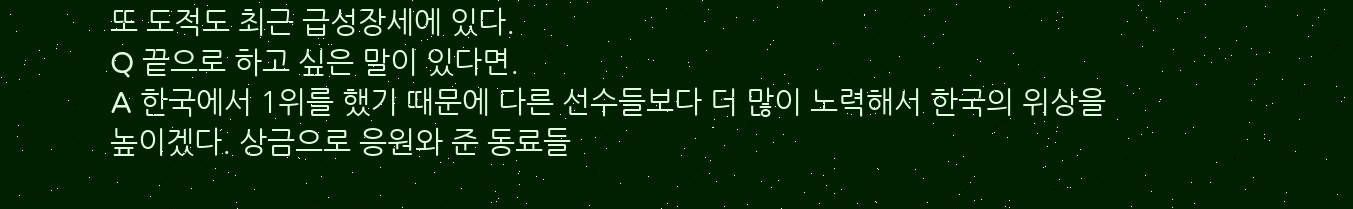또 도적도 최근 급성장세에 있다.
Q 끝으로 하고 싶은 말이 있다면.
A 한국에서 1위를 했기 때문에 다른 선수들보다 더 많이 노력해서 한국의 위상을 높이겠다. 상금으로 응원와 준 동료들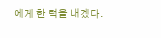에게 한 턱을 내겠다.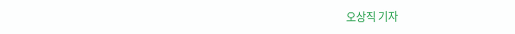오상직 기자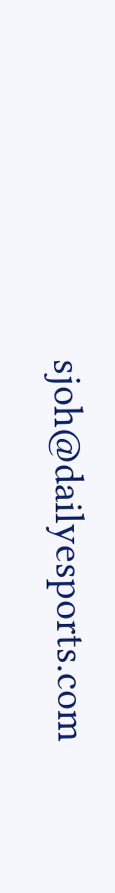sjoh@dailyesports.com